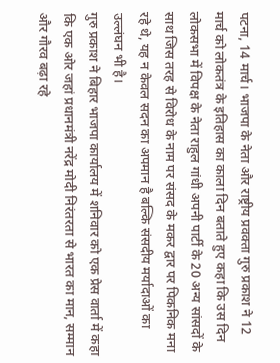पटना, 14 मार्च। भाजपा के नेता और राष्ट्रीय प्रवक्ता गुरु प्रकाश ने 12 मार्च को लोकतंत्र के इतिहास का काला दिन बताते हुए कहा कि उस दिन लोकसभा में विपक्ष के नेता राहुल गांधी अपनी पार्टी के 20 अन्य सांसदों के साथ जिस तरह से विरोध के नाम पर संसद के मकर द्वार पर पिकनिक मना रहे थे, यह न केवल सदन का अपमान है बल्कि संसदीय मर्यादाओं का उल्लंघन भी है।
गुरु प्रकाश ने बिहार भाजपा कार्यालय में शनिवार को एक प्रेस वार्ता में कहा कि एक ओर जहां प्रधानमंत्री नरेंद्र मोदी निरंतरता से भारत का मान, सम्मान और गौरव बढ़ा रहे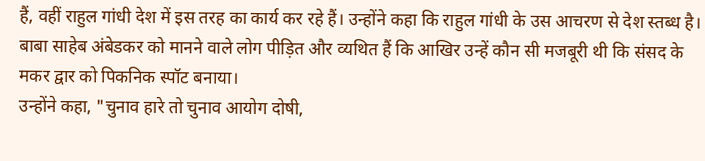हैं, वहीं राहुल गांधी देश में इस तरह का कार्य कर रहे हैं। उन्होंने कहा कि राहुल गांधी के उस आचरण से देश स्तब्ध है। बाबा साहेब अंबेडकर को मानने वाले लोग पीड़ित और व्यथित हैं कि आखिर उन्हें कौन सी मजबूरी थी कि संसद के मकर द्वार को पिकनिक स्पॉट बनाया।
उन्होंने कहा, "चुनाव हारे तो चुनाव आयोग दोषी,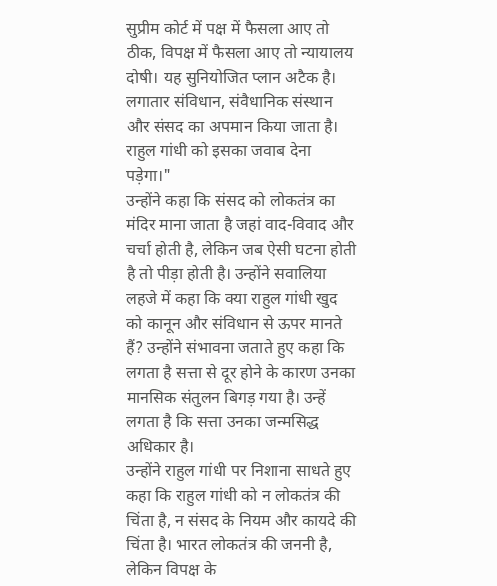सुप्रीम कोर्ट में पक्ष में फैसला आए तो ठीक, विपक्ष में फैसला आए तो न्यायालय दोषी। यह सुनियोजित प्लान अटैक है। लगातार संविधान, संवैधानिक संस्थान और संसद का अपमान किया जाता है। राहुल गांधी को इसका जवाब देना पड़ेगा।"
उन्होंने कहा कि संसद को लोकतंत्र का मंदिर माना जाता है जहां वाद-विवाद और चर्चा होती है, लेकिन जब ऐसी घटना होती है तो पीड़ा होती है। उन्होंने सवालिया लहजे में कहा कि क्या राहुल गांधी खुद को कानून और संविधान से ऊपर मानते हैं? उन्होंने संभावना जताते हुए कहा कि लगता है सत्ता से दूर होने के कारण उनका मानसिक संतुलन बिगड़ गया है। उन्हें लगता है कि सत्ता उनका जन्मसिद्ध अधिकार है।
उन्होंने राहुल गांधी पर निशाना साधते हुए कहा कि राहुल गांधी को न लोकतंत्र की चिंता है, न संसद के नियम और कायदे की चिंता है। भारत लोकतंत्र की जननी है, लेकिन विपक्ष के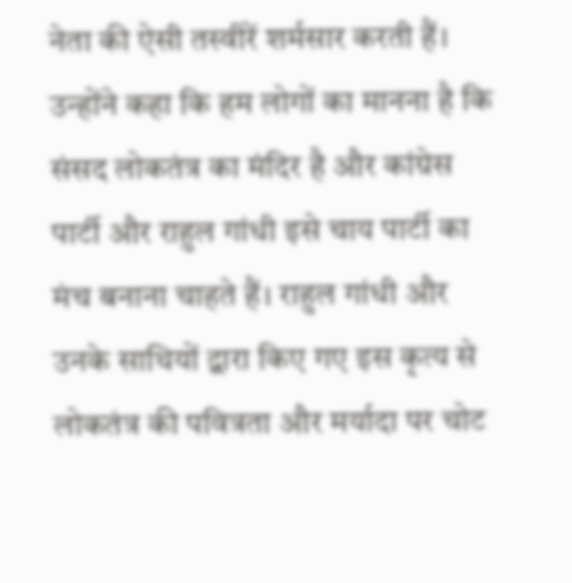नेता की ऐसी तस्वीरें शर्मसार करती हैं। उन्होंने कहा कि हम लोगों का मानना है कि संसद लोकतंत्र का मंदिर है और कांग्रेस पार्टी और राहुल गांधी इसे चाय पार्टी का मंच बनाना चाहते हैं। राहुल गांधी और उनके साथियों द्वारा किए गए इस कृत्य से लोकतंत्र की पवित्रता और मर्यादा पर चोट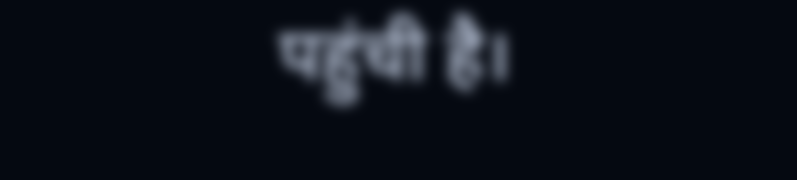पहुंची है।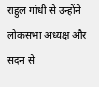राहुल गांधी से उन्होंने लोकसभा अध्यक्ष और सदन से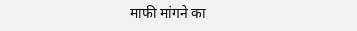माफी मांगने का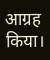आग्रह किया।